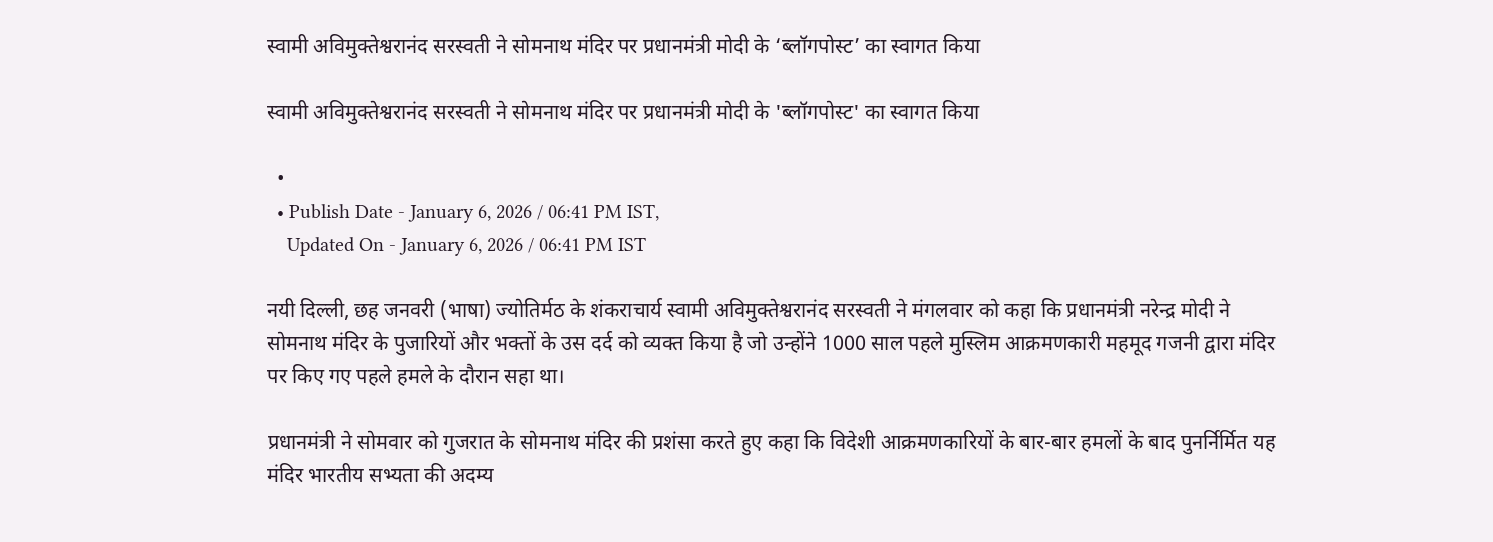स्वामी अविमुक्तेश्वरानंद सरस्वती ने सोमनाथ मंदिर पर प्रधानमंत्री मोदी के ‘ब्लॉगपोस्ट’ का स्वागत किया

स्वामी अविमुक्तेश्वरानंद सरस्वती ने सोमनाथ मंदिर पर प्रधानमंत्री मोदी के 'ब्लॉगपोस्ट' का स्वागत किया

  •
  • Publish Date - January 6, 2026 / 06:41 PM IST,
    Updated On - January 6, 2026 / 06:41 PM IST

नयी दिल्ली, छह जनवरी (भाषा) ज्योतिर्मठ के शंकराचार्य स्वामी अविमुक्तेश्वरानंद सरस्वती ने मंगलवार को कहा कि प्रधानमंत्री नरेन्द्र मोदी ने सोमनाथ मंदिर के पुजारियों और भक्तों के उस दर्द को व्यक्त किया है जो उन्होंने 1000 साल पहले मुस्लिम आक्रमणकारी महमूद गजनी द्वारा मंदिर पर किए गए पहले हमले के दौरान सहा था।

प्रधानमंत्री ने सोमवार को गुजरात के सोमनाथ मंदिर की प्रशंसा करते हुए कहा कि विदेशी आक्रमणकारियों के बार-बार हमलों के बाद पुनर्निर्मित यह मंदिर भारतीय सभ्यता की अदम्य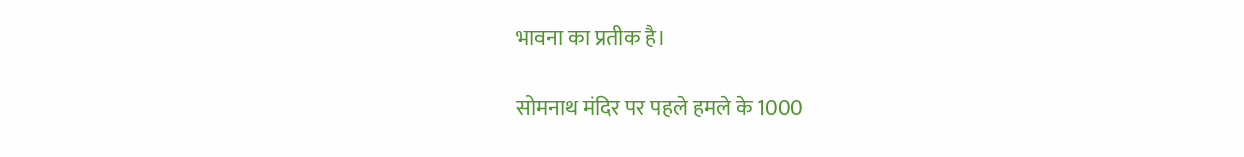भावना का प्रतीक है।

सोमनाथ मंदिर पर पहले हमले के 1000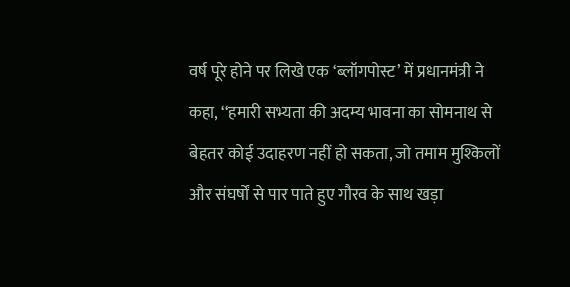वर्ष पूरे होने पर लिखे एक ‘ब्लॉगपोस्ट’ में प्रधानमंत्री ने कहा, ‘‘हमारी सभ्यता की अदम्य भावना का सोमनाथ से बेहतर कोई उदाहरण नहीं हो सकता, जो तमाम मुश्किलों और संघर्षों से पार पाते हुए गौरव के साथ खड़ा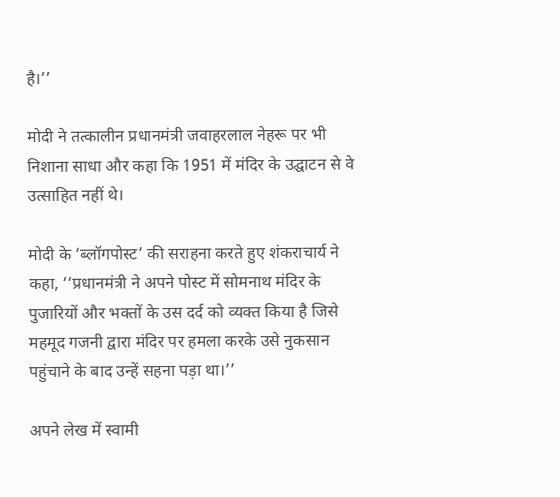है।’’

मोदी ने तत्कालीन प्रधानमंत्री जवाहरलाल नेहरू पर भी निशाना साधा और कहा कि 1951 में मंदिर के उद्घाटन से वे उत्साहित नहीं थे।

मोदी के ‘ब्लॉगपोस्ट’ की सराहना करते हुए शंकराचार्य ने कहा, ‘‘प्रधानमंत्री ने अपने पोस्ट में सोमनाथ मंदिर के पुजारियों और भक्तों के उस दर्द को व्यक्त किया है जिसे महमूद गजनी द्वारा मंदिर पर हमला करके उसे नुकसान पहुंचाने के बाद उन्हें सहना पड़ा था।’’

अपने लेख में स्वामी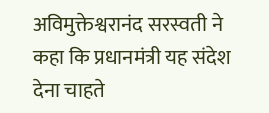अविमुक्तेश्वरानंद सरस्वती ने कहा कि प्रधानमंत्री यह संदेश देना चाहते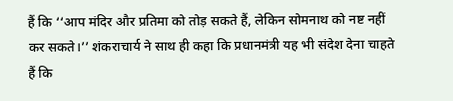हैं कि ‘‘आप मंदिर और प्रतिमा को तोड़ सकते हैं, लेकिन सोमनाथ को नष्ट नहीं कर सकते।’’ शंकराचार्य ने साथ ही कहा कि प्रधानमंत्री यह भी संदेश देना चाहते हैं कि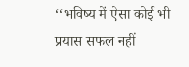‘‘भविष्य में ऐसा कोई भी प्रयास सफल नहीं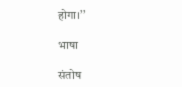होगा।’’

भाषा

संतोष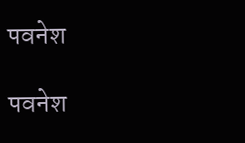पवनेश

पवनेश